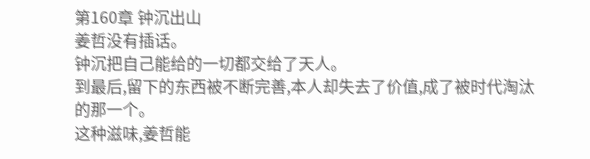第160章 钟沉出山
姜哲没有插话。
钟沉把自己能给的一切都交给了天人。
到最后,留下的东西被不断完善,本人却失去了价值,成了被时代淘汰的那一个。
这种滋味,姜哲能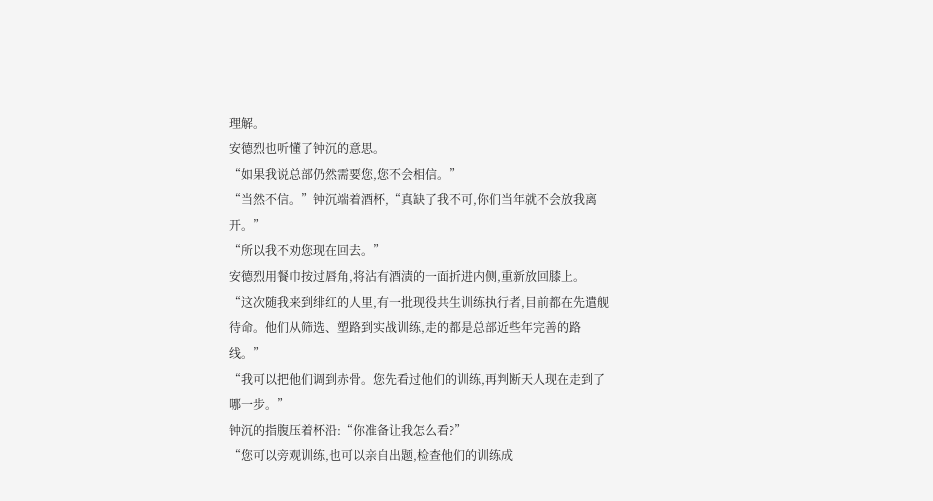理解。
安德烈也听懂了钟沉的意思。
“如果我说总部仍然需要您,您不会相信。”
“当然不信。”钟沉端着酒杯,“真缺了我不可,你们当年就不会放我离开。”
“所以我不劝您现在回去。”
安德烈用餐巾按过唇角,将沾有酒渍的一面折进内侧,重新放回膝上。
“这次随我来到绯红的人里,有一批现役共生训练执行者,目前都在先遣舰待命。他们从筛选、塑路到实战训练,走的都是总部近些年完善的路线。”
“我可以把他们调到赤骨。您先看过他们的训练,再判断天人现在走到了哪一步。”
钟沉的指腹压着杯沿:“你准备让我怎么看?”
“您可以旁观训练,也可以亲自出题,检查他们的训练成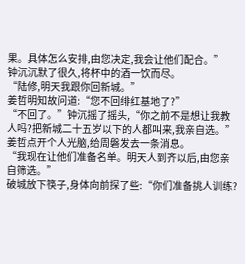果。具体怎么安排,由您决定,我会让他们配合。”
钟沉沉默了很久,将杯中的酒一饮而尽。
“陆修,明天我跟你回新城。”
姜哲明知故问道:“您不回绯红基地了?”
“不回了。”钟沉摇了摇头,“你之前不是想让我教人吗?把新城二十五岁以下的人都叫来,我亲自选。”
姜哲点开个人光脑,给周磐发去一条消息。
“我现在让他们准备名单。明天人到齐以后,由您亲自筛选。”
破城放下筷子,身体向前探了些:“你们准备挑人训练?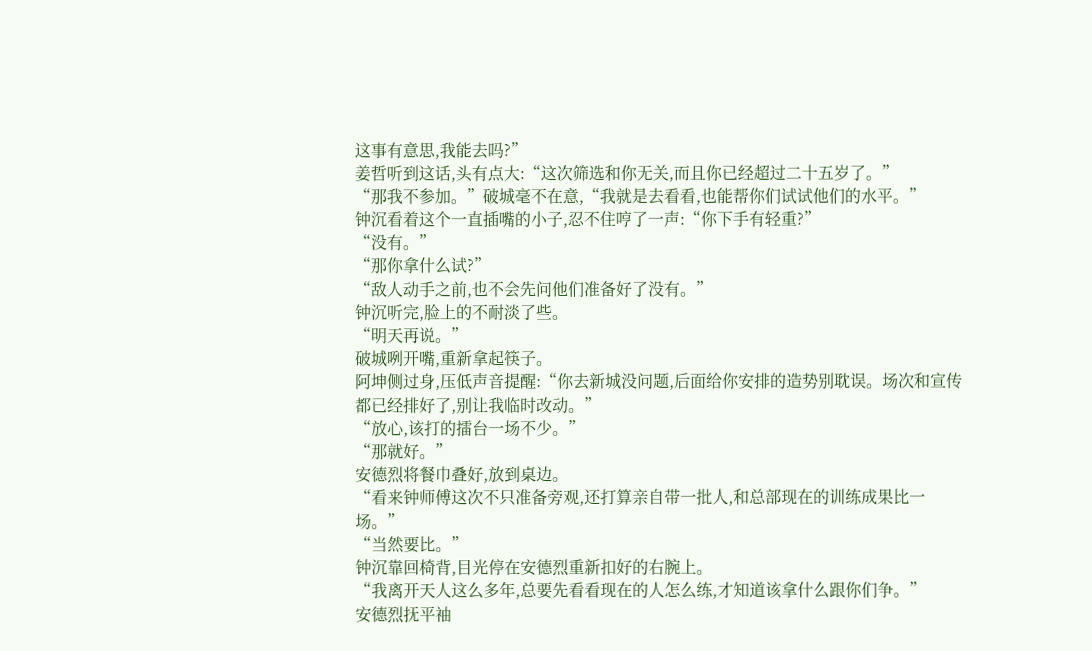这事有意思,我能去吗?”
姜哲听到这话,头有点大:“这次筛选和你无关,而且你已经超过二十五岁了。”
“那我不参加。”破城毫不在意,“我就是去看看,也能帮你们试试他们的水平。”
钟沉看着这个一直插嘴的小子,忍不住哼了一声:“你下手有轻重?”
“没有。”
“那你拿什么试?”
“敌人动手之前,也不会先问他们准备好了没有。”
钟沉听完,脸上的不耐淡了些。
“明天再说。”
破城咧开嘴,重新拿起筷子。
阿坤侧过身,压低声音提醒:“你去新城没问题,后面给你安排的造势别耽误。场次和宣传都已经排好了,别让我临时改动。”
“放心,该打的擂台一场不少。”
“那就好。”
安德烈将餐巾叠好,放到桌边。
“看来钟师傅这次不只准备旁观,还打算亲自带一批人,和总部现在的训练成果比一场。”
“当然要比。”
钟沉靠回椅背,目光停在安德烈重新扣好的右腕上。
“我离开天人这么多年,总要先看看现在的人怎么练,才知道该拿什么跟你们争。”
安德烈抚平袖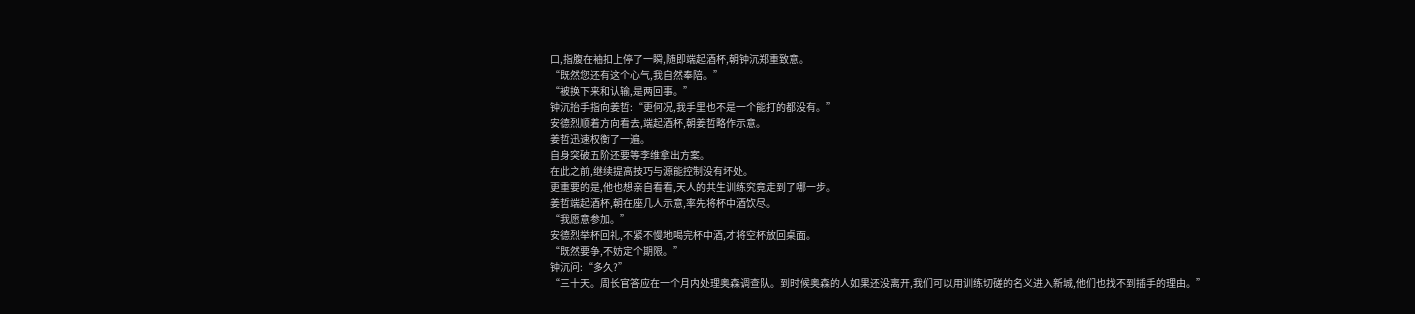口,指腹在袖扣上停了一瞬,随即端起酒杯,朝钟沉郑重致意。
“既然您还有这个心气,我自然奉陪。”
“被换下来和认输,是两回事。”
钟沉抬手指向姜哲:“更何况,我手里也不是一个能打的都没有。”
安德烈顺着方向看去,端起酒杯,朝姜哲略作示意。
姜哲迅速权衡了一遍。
自身突破五阶还要等李维拿出方案。
在此之前,继续提高技巧与源能控制没有坏处。
更重要的是,他也想亲自看看,天人的共生训练究竟走到了哪一步。
姜哲端起酒杯,朝在座几人示意,率先将杯中酒饮尽。
“我愿意参加。”
安德烈举杯回礼,不紧不慢地喝完杯中酒,才将空杯放回桌面。
“既然要争,不妨定个期限。”
钟沉问:“多久?”
“三十天。周长官答应在一个月内处理奥森调查队。到时候奥森的人如果还没离开,我们可以用训练切磋的名义进入新城,他们也找不到插手的理由。”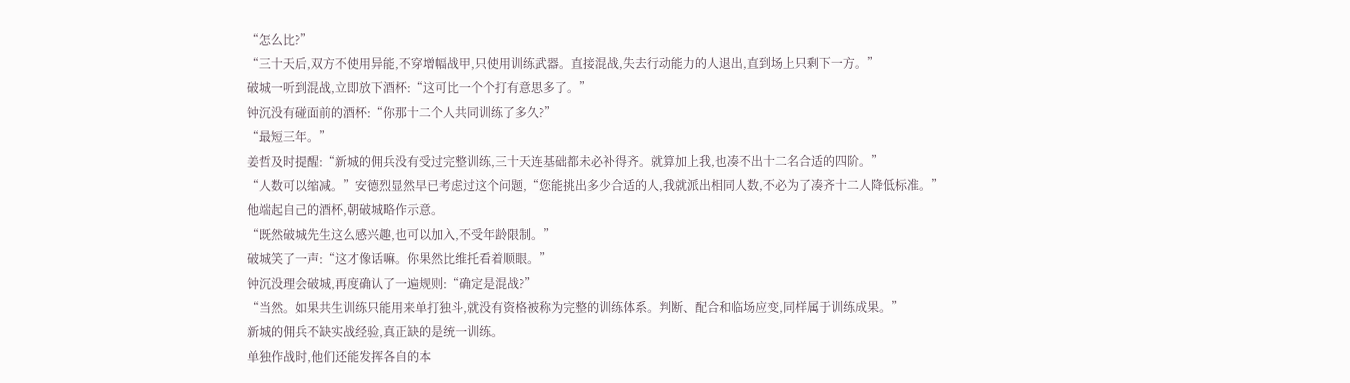“怎么比?”
“三十天后,双方不使用异能,不穿增幅战甲,只使用训练武器。直接混战,失去行动能力的人退出,直到场上只剩下一方。”
破城一听到混战,立即放下酒杯:“这可比一个个打有意思多了。”
钟沉没有碰面前的酒杯:“你那十二个人共同训练了多久?”
“最短三年。”
姜哲及时提醒:“新城的佣兵没有受过完整训练,三十天连基础都未必补得齐。就算加上我,也凑不出十二名合适的四阶。”
“人数可以缩减。”安德烈显然早已考虑过这个问题,“您能挑出多少合适的人,我就派出相同人数,不必为了凑齐十二人降低标准。”
他端起自己的酒杯,朝破城略作示意。
“既然破城先生这么感兴趣,也可以加入,不受年龄限制。”
破城笑了一声:“这才像话嘛。你果然比维托看着顺眼。”
钟沉没理会破城,再度确认了一遍规则:“确定是混战?”
“当然。如果共生训练只能用来单打独斗,就没有资格被称为完整的训练体系。判断、配合和临场应变,同样属于训练成果。”
新城的佣兵不缺实战经验,真正缺的是统一训练。
单独作战时,他们还能发挥各自的本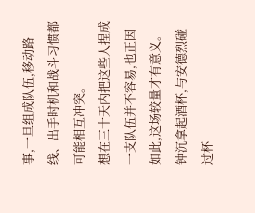事,一旦组成队伍,移动路线、出手时机和战斗习惯都可能相互冲突。
想在三十天内把这些人捏成一支队伍并不容易,也正因如此,这场较量才有意义。
钟沉拿起酒杯,与安德烈碰过杯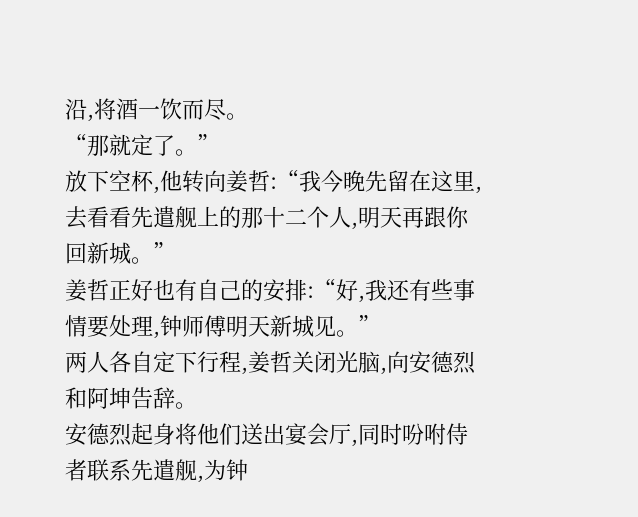沿,将酒一饮而尽。
“那就定了。”
放下空杯,他转向姜哲:“我今晚先留在这里,去看看先遣舰上的那十二个人,明天再跟你回新城。”
姜哲正好也有自己的安排:“好,我还有些事情要处理,钟师傅明天新城见。”
两人各自定下行程,姜哲关闭光脑,向安德烈和阿坤告辞。
安德烈起身将他们送出宴会厅,同时吩咐侍者联系先遣舰,为钟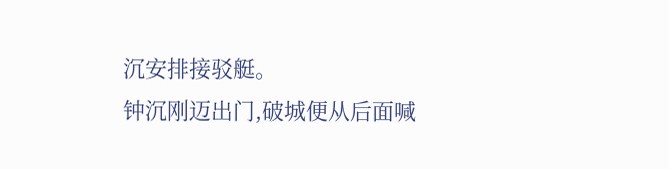沉安排接驳艇。
钟沉刚迈出门,破城便从后面喊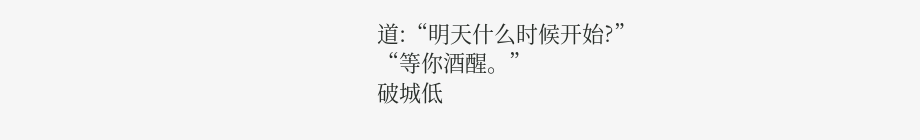道:“明天什么时候开始?”
“等你酒醒。”
破城低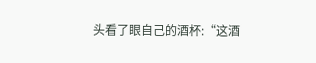头看了眼自己的酒杯:“这酒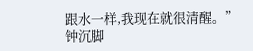跟水一样,我现在就很清醒。”
钟沉脚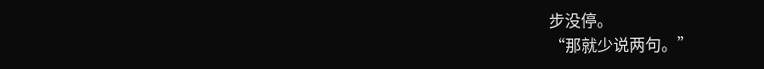步没停。
“那就少说两句。”